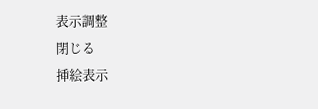表示調整
閉じる
挿絵表示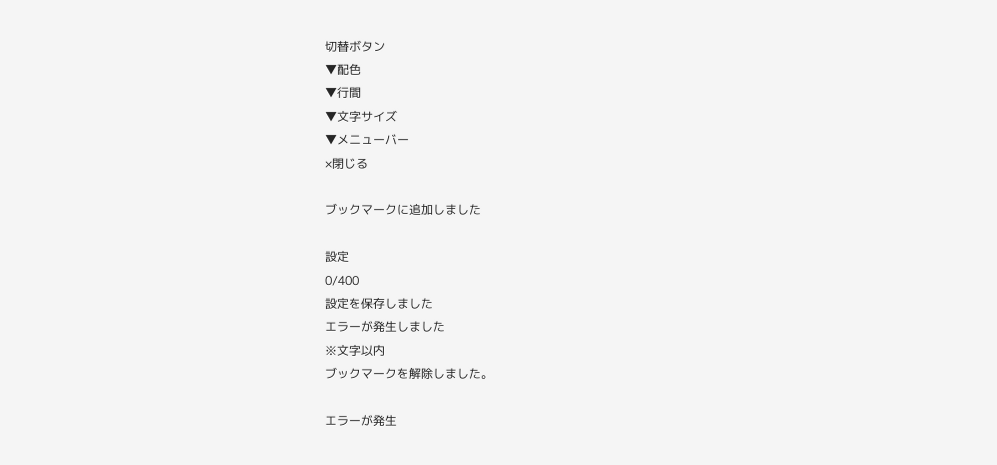切替ボタン
▼配色
▼行間
▼文字サイズ
▼メニューバー
×閉じる

ブックマークに追加しました

設定
0/400
設定を保存しました
エラーが発生しました
※文字以内
ブックマークを解除しました。

エラーが発生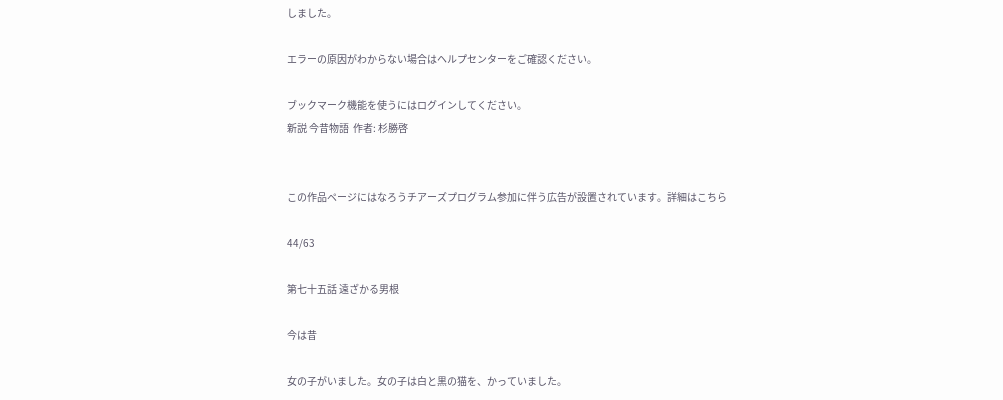しました。

エラーの原因がわからない場合はヘルプセンターをご確認ください。

ブックマーク機能を使うにはログインしてください。
新説 今昔物語  作者: 杉勝啓


この作品ページにはなろうチアーズプログラム参加に伴う広告が設置されています。詳細はこちら

44/63

第七十五話 遠ざかる男根

今は昔

女の子がいました。女の子は白と黒の猫を、かっていました。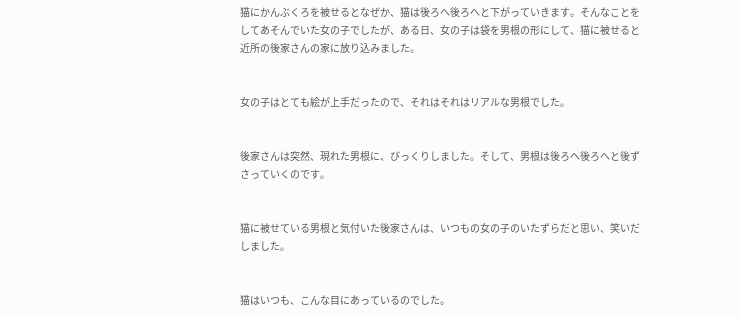猫にかんぶくろを被せるとなぜか、猫は後ろへ後ろへと下がっていきます。そんなことをしてあそんでいた女の子でしたが、ある日、女の子は袋を男根の形にして、猫に被せると近所の後家さんの家に放り込みました。


女の子はとても絵が上手だったので、それはそれはリアルな男根でした。


後家さんは突然、現れた男根に、びっくりしました。そして、男根は後ろへ後ろへと後ずさっていくのです。


猫に被せている男根と気付いた後家さんは、いつもの女の子のいたずらだと思い、笑いだしました。


猫はいつも、こんな目にあっているのでした。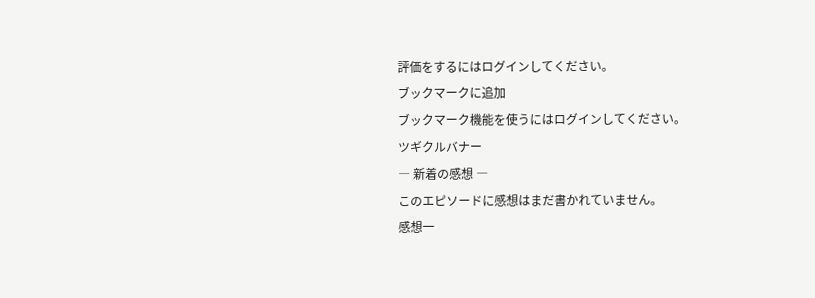評価をするにはログインしてください。
ブックマークに追加
ブックマーク機能を使うにはログインしてください。
ツギクルバナー
― 新着の感想 ―
このエピソードに感想はまだ書かれていません。
感想一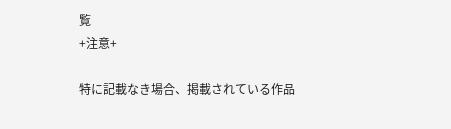覧
+注意+

特に記載なき場合、掲載されている作品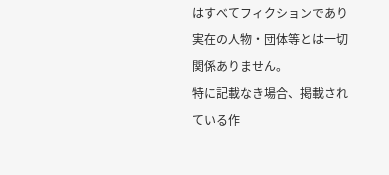はすべてフィクションであり実在の人物・団体等とは一切関係ありません。
特に記載なき場合、掲載されている作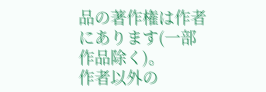品の著作権は作者にあります(一部作品除く)。
作者以外の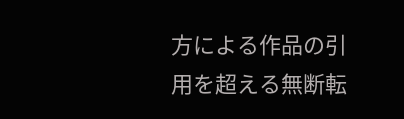方による作品の引用を超える無断転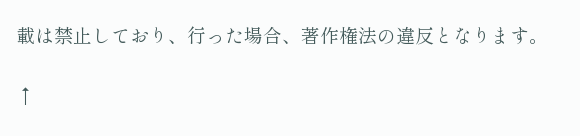載は禁止しており、行った場合、著作権法の違反となります。

↑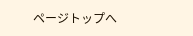ページトップへ